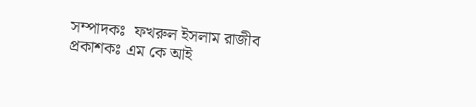সম্পাদকঃ  ফখরুল ইসলাম রাজীব
প্রকাশকঃ এম কে আই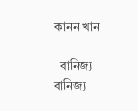কানন খান

  বানিজ্য বানিজ্য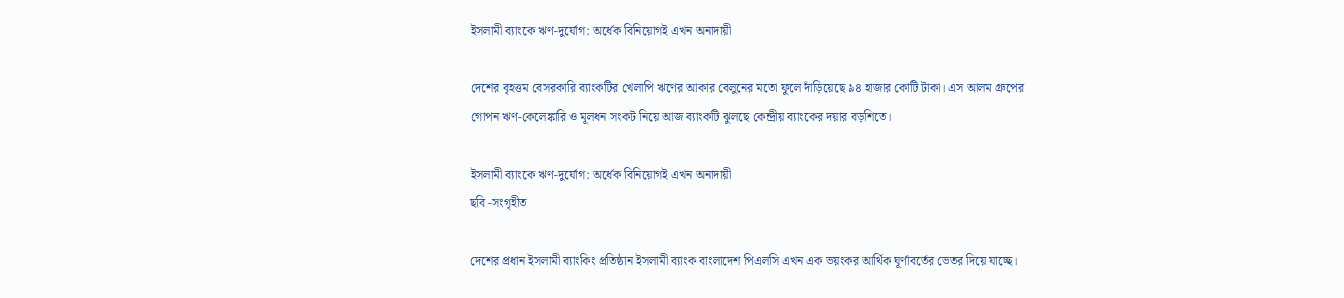ইসলামী ব্যাংকে ঋণ-দুর্যোগ: অর্ধেক বিনিয়োগই এখন অনাদায়ী

দেশের বৃহত্তম বেসরকারি ব্যাংকটির খেলাপি ঋণের আকার বেলুনের মতো ফুলে দাঁড়িয়েছে ৯৪ হাজার কোটি টাকা। এস আলম গ্রুপের গোপন ঋণ-কেলেঙ্কারি ও মূলধন সংকট নিয়ে আজ ব্যাংকটি ঝুলছে কেন্দ্রীয় ব্যাংকের দয়ার বড়শিতে।

ইসলামী ব্যাংকে ঋণ-দুর্যোগ: অর্ধেক বিনিয়োগই এখন অনাদায়ী
ছবি -সংগৃহীত

দেশের প্রধান ইসলামী ব্যাংকিং প্রতিষ্ঠান ইসলামী ব্যাংক বাংলাদেশ পিএলসি এখন এক ভয়ংকর আর্থিক ঘূর্ণাবর্তের ভেতর দিয়ে যাচ্ছে।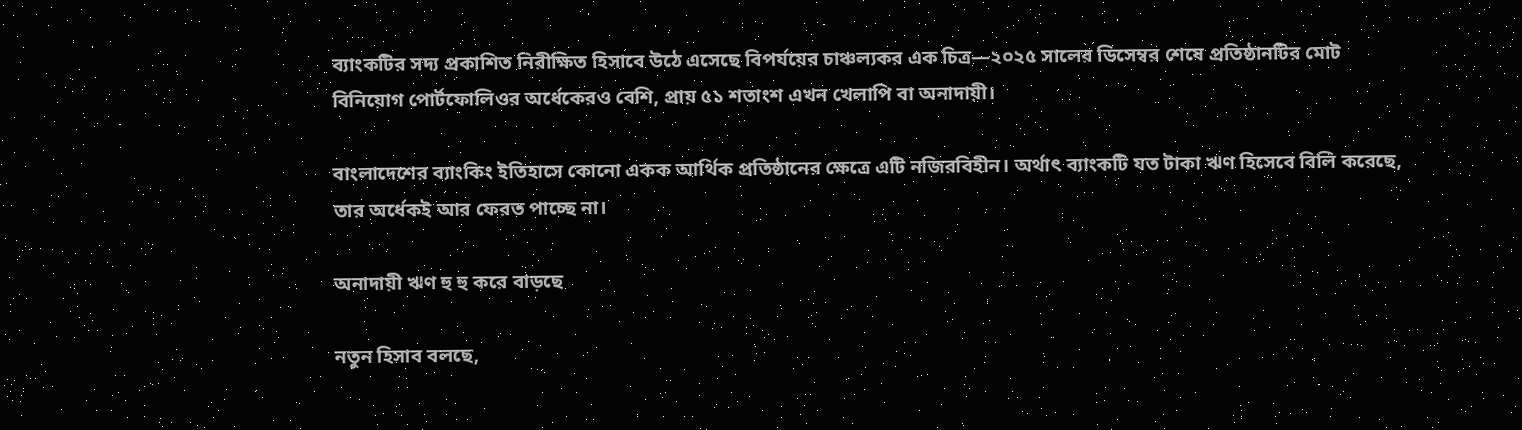ব্যাংকটির সদ্য প্রকাশিত নিরীক্ষিত হিসাবে উঠে এসেছে বিপর্যয়ের চাঞ্চল্যকর এক চিত্র—২০২৫ সালের ডিসেম্বর শেষে প্রতিষ্ঠানটির মোট বিনিয়োগ পোর্টফোলিওর অর্ধেকেরও বেশি, প্রায় ৫১ শতাংশ এখন খেলাপি বা অনাদায়ী।

বাংলাদেশের ব্যাংকিং ইতিহাসে কোনো একক আর্থিক প্রতিষ্ঠানের ক্ষেত্রে এটি নজিরবিহীন। অর্থাৎ ব্যাংকটি যত টাকা ঋণ হিসেবে বিলি করেছে, তার অর্ধেকই আর ফেরত পাচ্ছে না।

অনাদায়ী ঋণ হু হু করে বাড়ছে

নতুন হিসাব বলছে,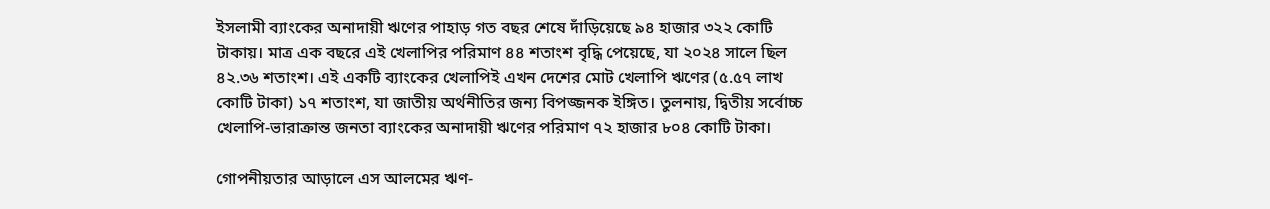ইসলামী ব্যাংকের অনাদায়ী ঋণের পাহাড় গত বছর শেষে দাঁড়িয়েছে ৯৪ হাজার ৩২২ কোটি টাকায়। মাত্র এক বছরে এই খেলাপির পরিমাণ ৪৪ শতাংশ বৃদ্ধি পেয়েছে, যা ২০২৪ সালে ছিল ৪২.৩৬ শতাংশ। এই একটি ব্যাংকের খেলাপিই এখন দেশের মোট খেলাপি ঋণের (৫.৫৭ লাখ কোটি টাকা) ১৭ শতাংশ, যা জাতীয় অর্থনীতির জন্য বিপজ্জনক ইঙ্গিত। তুলনায়, দ্বিতীয় সর্বোচ্চ খেলাপি-ভারাক্রান্ত জনতা ব্যাংকের অনাদায়ী ঋণের পরিমাণ ৭২ হাজার ৮০৪ কোটি টাকা।

গোপনীয়তার আড়ালে এস আলমের ঋণ-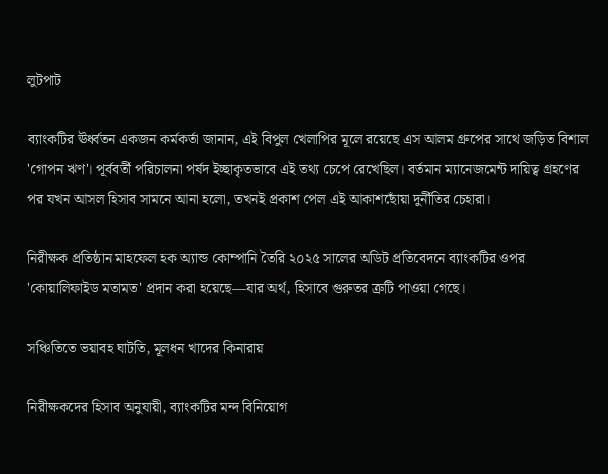লুটপাট

ব্যাংকটির ঊর্ধ্বতন একজন কর্মকর্তা জানান, এই বিপুল খেলাপির মূলে রয়েছে এস আলম গ্রুপের সাথে জড়িত বিশাল 'গোপন ঋণ'। পূর্ববর্তী পরিচালনা পর্ষদ ইচ্ছাকৃতভাবে এই তথ্য চেপে রেখেছিল। বর্তমান ম্যানেজমেন্ট দায়িত্ব গ্রহণের পর যখন আসল হিসাব সামনে আনা হলো, তখনই প্রকাশ পেল এই আকাশছোঁয়া দুর্নীতির চেহারা।

নিরীক্ষক প্রতিষ্ঠান মাহফেল হক অ্যান্ড কোম্পানি তৈরি ২০২৫ সালের অডিট প্রতিবেদনে ব্যাংকটির ওপর 'কোয়ালিফাইড মতামত' প্রদান করা হয়েছে—যার অর্থ, হিসাবে গুরুতর ত্রুটি পাওয়া গেছে।

সঞ্চিতিতে ভয়াবহ ঘাটতি, মূলধন খাদের কিনারায়

নিরীক্ষকদের হিসাব অনুযায়ী, ব্যাংকটির মন্দ বিনিয়োগ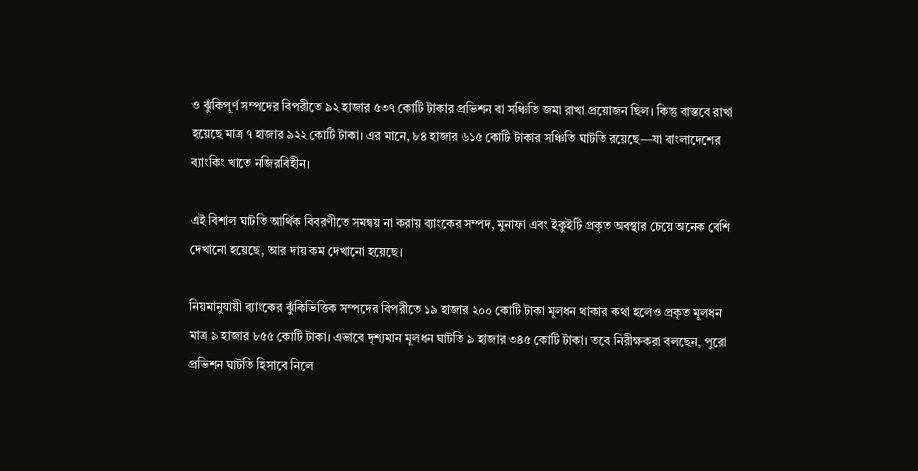ও ঝুঁকিপূর্ণ সম্পদের বিপরীতে ৯২ হাজার ৫৩৭ কোটি টাকার প্রভিশন বা সঞ্চিতি জমা রাখা প্রয়োজন ছিল। কিন্তু বাস্তবে রাখা হয়েছে মাত্র ৭ হাজার ৯২২ কোটি টাকা। এর মানে, ৮৪ হাজার ৬১৫ কোটি টাকার সঞ্চিতি ঘাটতি রয়েছে—যা বাংলাদেশের ব্যাংকিং খাতে নজিরবিহীন।

এই বিশাল ঘাটতি আর্থিক বিবরণীতে সমন্বয় না করায় ব্যাংকের সম্পদ, মুনাফা এবং ইকুইটি প্রকৃত অবস্থার চেয়ে অনেক বেশি দেখানো হয়েছে, আর দায় কম দেখানো হয়েছে।

নিয়মানুযায়ী ব্যাংকের ঝুঁকিভিত্তিক সম্পদের বিপরীতে ১৯ হাজার ২০০ কোটি টাকা মূলধন থাকার কথা হলেও প্রকৃত মূলধন মাত্র ৯ হাজার ৮৫৫ কোটি টাকা। এভাবে দৃশ্যমান মূলধন ঘাটতি ৯ হাজার ৩৪৫ কোটি টাকা। তবে নিরীক্ষকরা বলছেন, পুরো প্রভিশন ঘাটতি হিসাবে নিলে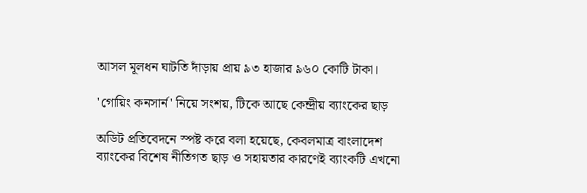আসল মূলধন ঘাটতি দাঁড়ায় প্রায় ৯৩ হাজার ৯৬০ কোটি টাকা।

'গোয়িং কনসার্ন' নিয়ে সংশয়, টিকে আছে কেন্দ্রীয় ব্যাংকের ছাড়

অডিট প্রতিবেদনে স্পষ্ট করে বলা হয়েছে, কেবলমাত্র বাংলাদেশ ব্যাংকের বিশেষ নীতিগত ছাড় ও সহায়তার কারণেই ব্যাংকটি এখনো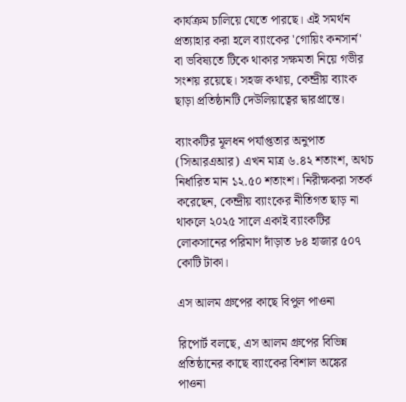কার্যক্রম চালিয়ে যেতে পারছে। এই সমর্থন প্রত্যাহার করা হলে ব্যাংকের 'গোয়িং কনসার্ন' বা ভবিষ্যতে টিকে থাকার সক্ষমতা নিয়ে গভীর সংশয় রয়েছে। সহজ কথায়, কেন্দ্রীয় ব্যাংক ছাড়া প্রতিষ্ঠানটি দেউলিয়াত্বের দ্বারপ্রান্তে।

ব্যাংকটির মূলধন পর্যাপ্ততার অনুপাত (সিআরএআর) এখন মাত্র ৬.৪২ শতাংশ, অথচ নির্ধারিত মান ১২.৫০ শতাংশ। নিরীক্ষকরা সতর্ক করেছেন, কেন্দ্রীয় ব্যাংকের নীতিগত ছাড় না থাকলে ২০২৫ সালে একাই ব্যাংকটির লোকসানের পরিমাণ দাঁড়াত ৮৪ হাজার ৫০৭ কোটি টাকা।

এস আলম গ্রুপের কাছে বিপুল পাওনা

রিপোর্ট বলছে, এস আলম গ্রুপের বিভিন্ন প্রতিষ্ঠানের কাছে ব্যাংকের বিশাল অঙ্কের পাওনা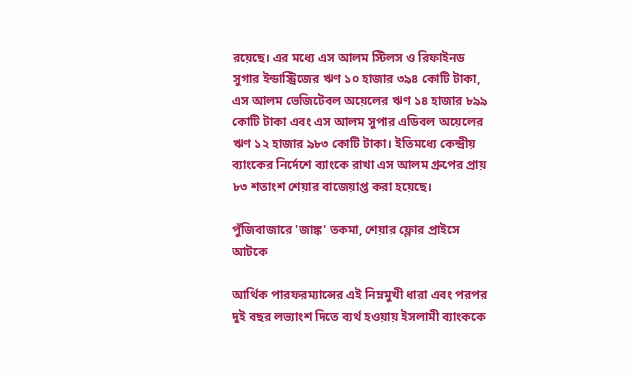রয়েছে। এর মধ্যে এস আলম স্টিলস ও রিফাইনড সুগার ইন্ডাস্ট্রিজের ঋণ ১০ হাজার ৩৯৪ কোটি টাকা, এস আলম ভেজিটেবল অয়েলের ঋণ ১৪ হাজার ৮৯৯ কোটি টাকা এবং এস আলম সুপার এডিবল অয়েলের ঋণ ১২ হাজার ৯৮৩ কোটি টাকা। ইতিমধ্যে কেন্দ্রীয় ব্যাংকের নির্দেশে ব্যাংকে রাখা এস আলম গ্রুপের প্রায় ৮৩ শতাংশ শেয়ার বাজেয়াপ্ত করা হয়েছে।

পুঁজিবাজারে 'জাঙ্ক' তকমা, শেয়ার ফ্লোর প্রাইসে আটকে

আর্থিক পারফরম্যান্সের এই নিম্নমুখী ধারা এবং পরপর দুই বছর লভ্যাংশ দিতে ব্যর্থ হওয়ায় ইসলামী ব্যাংককে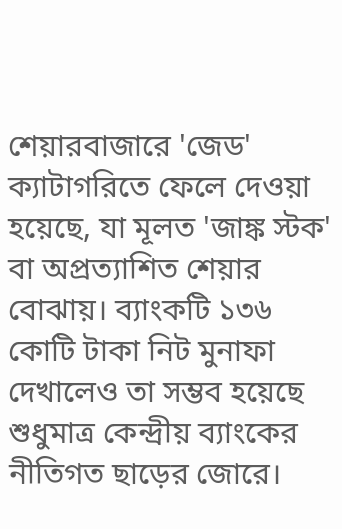শেয়ারবাজারে 'জেড' ক্যাটাগরিতে ফেলে দেওয়া হয়েছে, যা মূলত 'জাঙ্ক স্টক' বা অপ্রত্যাশিত শেয়ার বোঝায়। ব্যাংকটি ১৩৬ কোটি টাকা নিট মুনাফা দেখালেও তা সম্ভব হয়েছে শুধুমাত্র কেন্দ্রীয় ব্যাংকের নীতিগত ছাড়ের জোরে।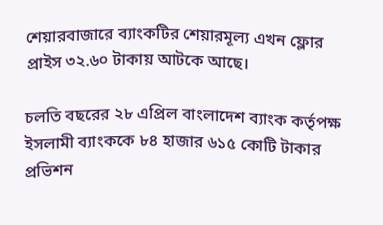শেয়ারবাজারে ব্যাংকটির শেয়ারমূল্য এখন ফ্লোর প্রাইস ৩২.৬০ টাকায় আটকে আছে।

চলতি বছরের ২৮ এপ্রিল বাংলাদেশ ব্যাংক কর্তৃপক্ষ ইসলামী ব্যাংককে ৮৪ হাজার ৬১৫ কোটি টাকার প্রভিশন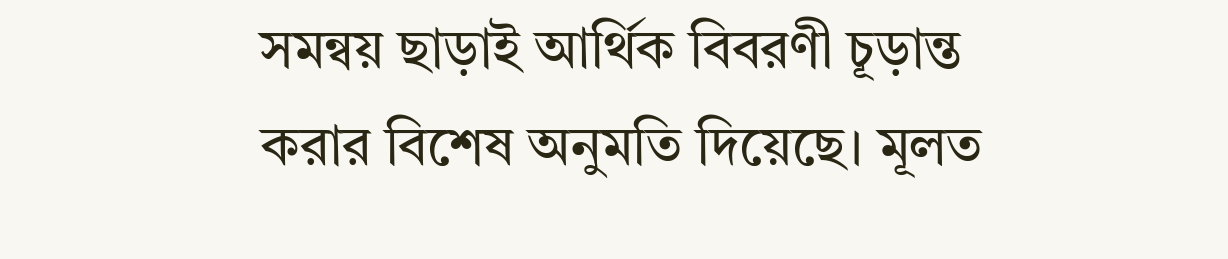সমন্বয় ছাড়াই আর্থিক বিবরণী চূড়ান্ত করার বিশেষ অনুমতি দিয়েছে। মূলত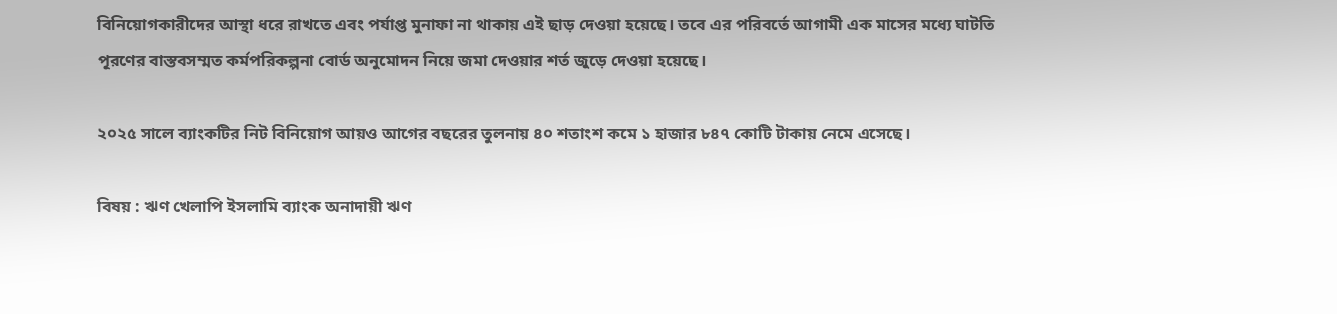বিনিয়োগকারীদের আস্থা ধরে রাখতে এবং পর্যাপ্ত মুনাফা না থাকায় এই ছাড় দেওয়া হয়েছে। তবে এর পরিবর্তে আগামী এক মাসের মধ্যে ঘাটতি পূরণের বাস্তবসম্মত কর্মপরিকল্পনা বোর্ড অনুমোদন নিয়ে জমা দেওয়ার শর্ত জুড়ে দেওয়া হয়েছে।

২০২৫ সালে ব্যাংকটির নিট বিনিয়োগ আয়ও আগের বছরের তুলনায় ৪০ শতাংশ কমে ১ হাজার ৮৪৭ কোটি টাকায় নেমে এসেছে।

বিষয় : ঋণ খেলাপি ইসলামি ব্যাংক অনাদায়ী ঋণ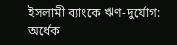ইসলামী ব্যাংকে ঋণ-দুর্যোগ: অর্ধেক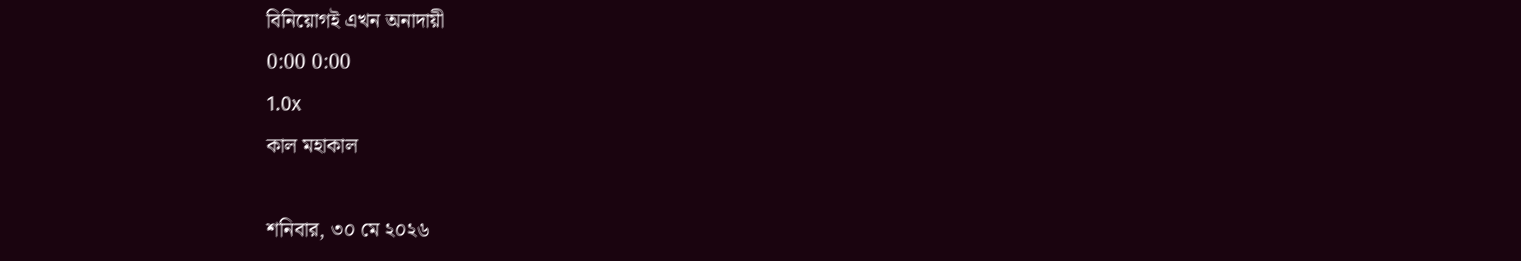বিনিয়োগই এখন অনাদায়ী
0:00 0:00
1.0x
কাল মহাকাল

শনিবার, ৩০ মে ২০২৬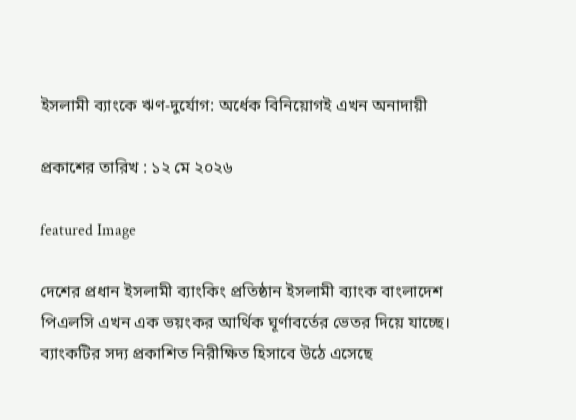ইসলামী ব্যাংকে ঋণ-দুর্যোগ: অর্ধেক বিনিয়োগই এখন অনাদায়ী

প্রকাশের তারিখ : ১২ মে ২০২৬

featured Image

দেশের প্রধান ইসলামী ব্যাংকিং প্রতিষ্ঠান ইসলামী ব্যাংক বাংলাদেশ পিএলসি এখন এক ভয়ংকর আর্থিক ঘূর্ণাবর্তের ভেতর দিয়ে যাচ্ছে। ব্যাংকটির সদ্য প্রকাশিত নিরীক্ষিত হিসাবে উঠে এসেছে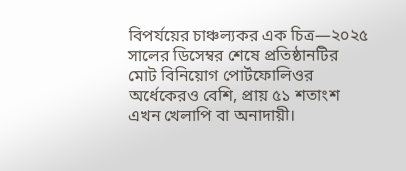বিপর্যয়ের চাঞ্চল্যকর এক চিত্র—২০২৫ সালের ডিসেম্বর শেষে প্রতিষ্ঠানটির মোট বিনিয়োগ পোর্টফোলিওর অর্ধেকেরও বেশি, প্রায় ৫১ শতাংশ এখন খেলাপি বা অনাদায়ী।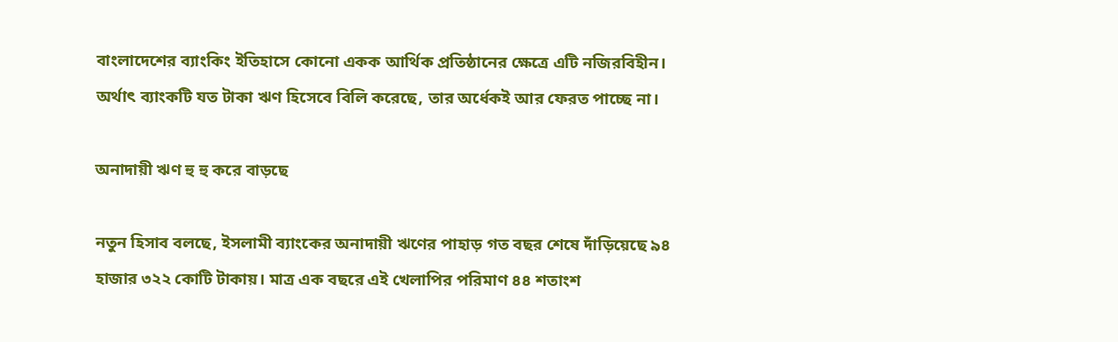বাংলাদেশের ব্যাংকিং ইতিহাসে কোনো একক আর্থিক প্রতিষ্ঠানের ক্ষেত্রে এটি নজিরবিহীন। অর্থাৎ ব্যাংকটি যত টাকা ঋণ হিসেবে বিলি করেছে, তার অর্ধেকই আর ফেরত পাচ্ছে না।

অনাদায়ী ঋণ হু হু করে বাড়ছে

নতুন হিসাব বলছে, ইসলামী ব্যাংকের অনাদায়ী ঋণের পাহাড় গত বছর শেষে দাঁড়িয়েছে ৯৪ হাজার ৩২২ কোটি টাকায়। মাত্র এক বছরে এই খেলাপির পরিমাণ ৪৪ শতাংশ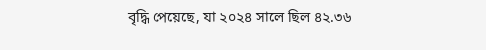বৃদ্ধি পেয়েছে, যা ২০২৪ সালে ছিল ৪২.৩৬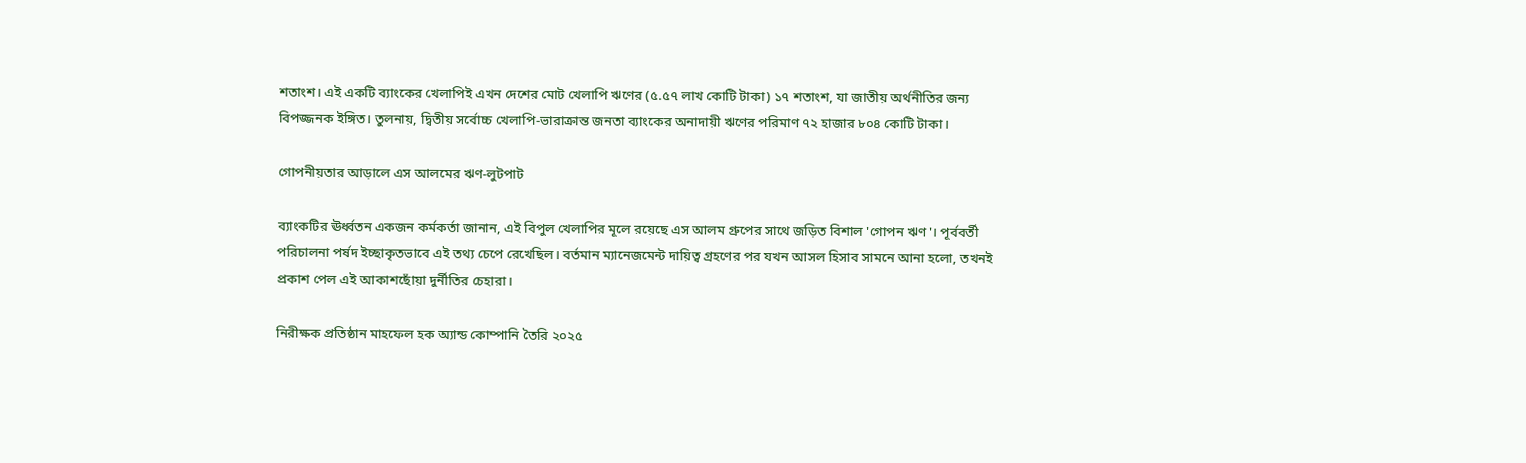শতাংশ। এই একটি ব্যাংকের খেলাপিই এখন দেশের মোট খেলাপি ঋণের (৫.৫৭ লাখ কোটি টাকা) ১৭ শতাংশ, যা জাতীয় অর্থনীতির জন্য বিপজ্জনক ইঙ্গিত। তুলনায়, দ্বিতীয় সর্বোচ্চ খেলাপি-ভারাক্রান্ত জনতা ব্যাংকের অনাদায়ী ঋণের পরিমাণ ৭২ হাজার ৮০৪ কোটি টাকা।

গোপনীয়তার আড়ালে এস আলমের ঋণ-লুটপাট

ব্যাংকটির ঊর্ধ্বতন একজন কর্মকর্তা জানান, এই বিপুল খেলাপির মূলে রয়েছে এস আলম গ্রুপের সাথে জড়িত বিশাল 'গোপন ঋণ'। পূর্ববর্তী পরিচালনা পর্ষদ ইচ্ছাকৃতভাবে এই তথ্য চেপে রেখেছিল। বর্তমান ম্যানেজমেন্ট দায়িত্ব গ্রহণের পর যখন আসল হিসাব সামনে আনা হলো, তখনই প্রকাশ পেল এই আকাশছোঁয়া দুর্নীতির চেহারা।

নিরীক্ষক প্রতিষ্ঠান মাহফেল হক অ্যান্ড কোম্পানি তৈরি ২০২৫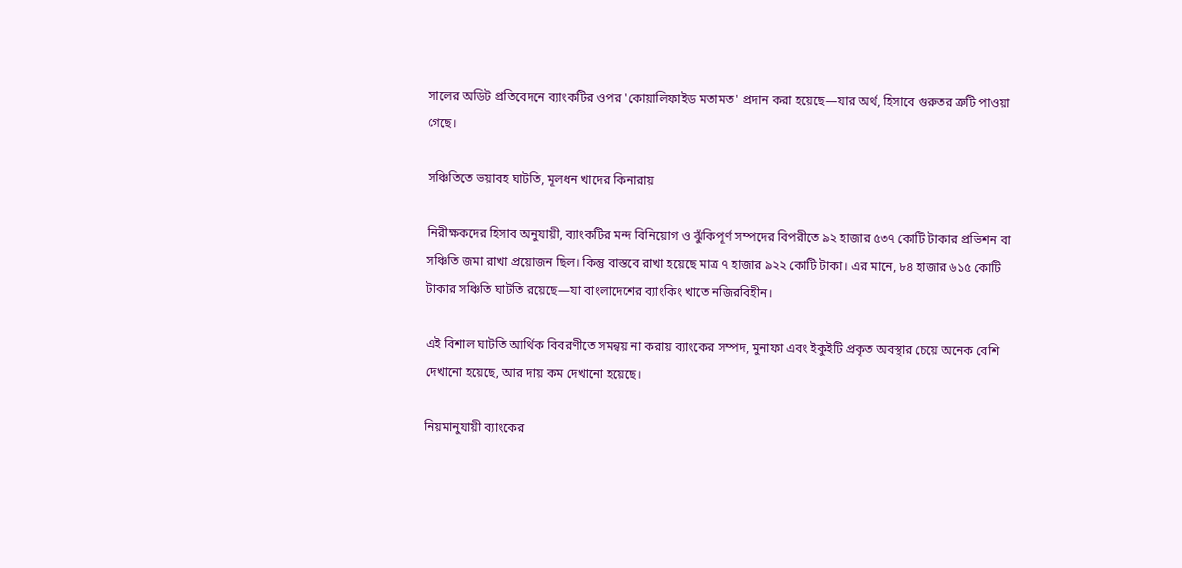সালের অডিট প্রতিবেদনে ব্যাংকটির ওপর 'কোয়ালিফাইড মতামত' প্রদান করা হয়েছে—যার অর্থ, হিসাবে গুরুতর ত্রুটি পাওয়া গেছে।

সঞ্চিতিতে ভয়াবহ ঘাটতি, মূলধন খাদের কিনারায়

নিরীক্ষকদের হিসাব অনুযায়ী, ব্যাংকটির মন্দ বিনিয়োগ ও ঝুঁকিপূর্ণ সম্পদের বিপরীতে ৯২ হাজার ৫৩৭ কোটি টাকার প্রভিশন বা সঞ্চিতি জমা রাখা প্রয়োজন ছিল। কিন্তু বাস্তবে রাখা হয়েছে মাত্র ৭ হাজার ৯২২ কোটি টাকা। এর মানে, ৮৪ হাজার ৬১৫ কোটি টাকার সঞ্চিতি ঘাটতি রয়েছে—যা বাংলাদেশের ব্যাংকিং খাতে নজিরবিহীন।

এই বিশাল ঘাটতি আর্থিক বিবরণীতে সমন্বয় না করায় ব্যাংকের সম্পদ, মুনাফা এবং ইকুইটি প্রকৃত অবস্থার চেয়ে অনেক বেশি দেখানো হয়েছে, আর দায় কম দেখানো হয়েছে।

নিয়মানুযায়ী ব্যাংকের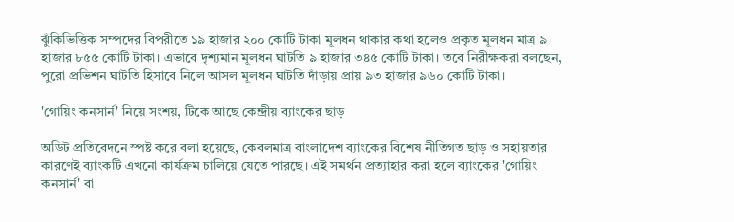ঝুঁকিভিত্তিক সম্পদের বিপরীতে ১৯ হাজার ২০০ কোটি টাকা মূলধন থাকার কথা হলেও প্রকৃত মূলধন মাত্র ৯ হাজার ৮৫৫ কোটি টাকা। এভাবে দৃশ্যমান মূলধন ঘাটতি ৯ হাজার ৩৪৫ কোটি টাকা। তবে নিরীক্ষকরা বলছেন, পুরো প্রভিশন ঘাটতি হিসাবে নিলে আসল মূলধন ঘাটতি দাঁড়ায় প্রায় ৯৩ হাজার ৯৬০ কোটি টাকা।

'গোয়িং কনসার্ন' নিয়ে সংশয়, টিকে আছে কেন্দ্রীয় ব্যাংকের ছাড়

অডিট প্রতিবেদনে স্পষ্ট করে বলা হয়েছে, কেবলমাত্র বাংলাদেশ ব্যাংকের বিশেষ নীতিগত ছাড় ও সহায়তার কারণেই ব্যাংকটি এখনো কার্যক্রম চালিয়ে যেতে পারছে। এই সমর্থন প্রত্যাহার করা হলে ব্যাংকের 'গোয়িং কনসার্ন' বা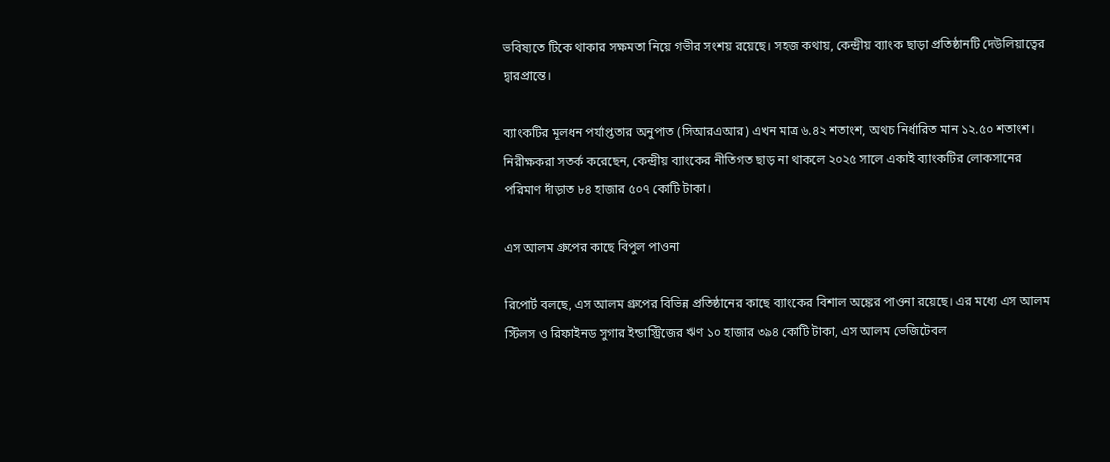ভবিষ্যতে টিকে থাকার সক্ষমতা নিয়ে গভীর সংশয় রয়েছে। সহজ কথায়, কেন্দ্রীয় ব্যাংক ছাড়া প্রতিষ্ঠানটি দেউলিয়াত্বের দ্বারপ্রান্তে।

ব্যাংকটির মূলধন পর্যাপ্ততার অনুপাত (সিআরএআর) এখন মাত্র ৬.৪২ শতাংশ, অথচ নির্ধারিত মান ১২.৫০ শতাংশ। নিরীক্ষকরা সতর্ক করেছেন, কেন্দ্রীয় ব্যাংকের নীতিগত ছাড় না থাকলে ২০২৫ সালে একাই ব্যাংকটির লোকসানের পরিমাণ দাঁড়াত ৮৪ হাজার ৫০৭ কোটি টাকা।

এস আলম গ্রুপের কাছে বিপুল পাওনা

রিপোর্ট বলছে, এস আলম গ্রুপের বিভিন্ন প্রতিষ্ঠানের কাছে ব্যাংকের বিশাল অঙ্কের পাওনা রয়েছে। এর মধ্যে এস আলম স্টিলস ও রিফাইনড সুগার ইন্ডাস্ট্রিজের ঋণ ১০ হাজার ৩৯৪ কোটি টাকা, এস আলম ভেজিটেবল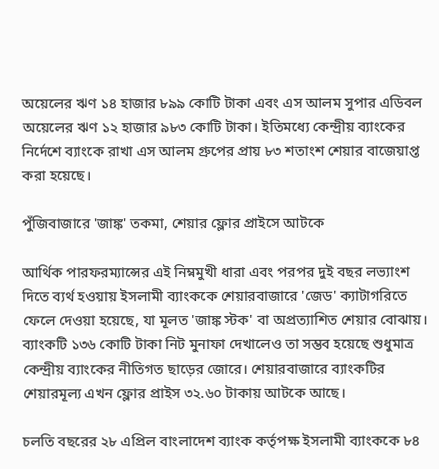অয়েলের ঋণ ১৪ হাজার ৮৯৯ কোটি টাকা এবং এস আলম সুপার এডিবল অয়েলের ঋণ ১২ হাজার ৯৮৩ কোটি টাকা। ইতিমধ্যে কেন্দ্রীয় ব্যাংকের নির্দেশে ব্যাংকে রাখা এস আলম গ্রুপের প্রায় ৮৩ শতাংশ শেয়ার বাজেয়াপ্ত করা হয়েছে।

পুঁজিবাজারে 'জাঙ্ক' তকমা, শেয়ার ফ্লোর প্রাইসে আটকে

আর্থিক পারফরম্যান্সের এই নিম্নমুখী ধারা এবং পরপর দুই বছর লভ্যাংশ দিতে ব্যর্থ হওয়ায় ইসলামী ব্যাংককে শেয়ারবাজারে 'জেড' ক্যাটাগরিতে ফেলে দেওয়া হয়েছে, যা মূলত 'জাঙ্ক স্টক' বা অপ্রত্যাশিত শেয়ার বোঝায়। ব্যাংকটি ১৩৬ কোটি টাকা নিট মুনাফা দেখালেও তা সম্ভব হয়েছে শুধুমাত্র কেন্দ্রীয় ব্যাংকের নীতিগত ছাড়ের জোরে। শেয়ারবাজারে ব্যাংকটির শেয়ারমূল্য এখন ফ্লোর প্রাইস ৩২.৬০ টাকায় আটকে আছে।

চলতি বছরের ২৮ এপ্রিল বাংলাদেশ ব্যাংক কর্তৃপক্ষ ইসলামী ব্যাংককে ৮৪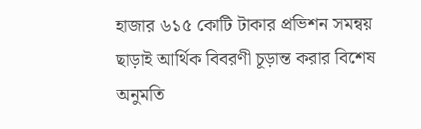হাজার ৬১৫ কোটি টাকার প্রভিশন সমন্বয় ছাড়াই আর্থিক বিবরণী চূড়ান্ত করার বিশেষ অনুমতি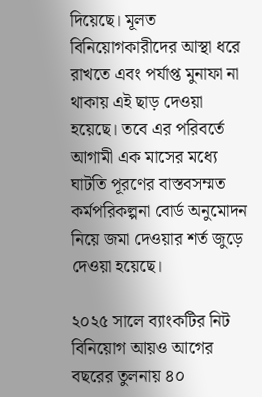দিয়েছে। মূলত বিনিয়োগকারীদের আস্থা ধরে রাখতে এবং পর্যাপ্ত মুনাফা না থাকায় এই ছাড় দেওয়া হয়েছে। তবে এর পরিবর্তে আগামী এক মাসের মধ্যে ঘাটতি পূরণের বাস্তবসম্মত কর্মপরিকল্পনা বোর্ড অনুমোদন নিয়ে জমা দেওয়ার শর্ত জুড়ে দেওয়া হয়েছে।

২০২৫ সালে ব্যাংকটির নিট বিনিয়োগ আয়ও আগের বছরের তুলনায় ৪০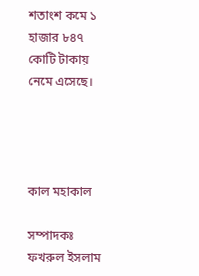শতাংশ কমে ১ হাজার ৮৪৭ কোটি টাকায় নেমে এসেছে।




কাল মহাকাল

সম্পাদকঃ  ফখরুল ইসলাম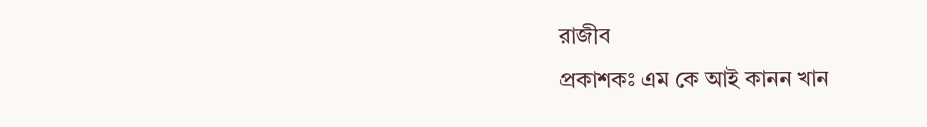রাজীব
প্রকাশকঃ এম কে আই কানন খান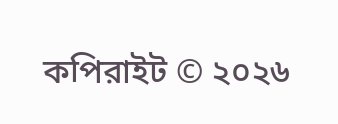কপিরাইট © ২০২৬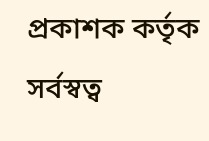প্রকাশক কর্তৃক সর্বস্বত্ব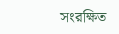সংরক্ষিত